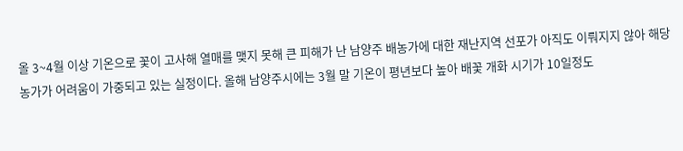올 3~4월 이상 기온으로 꽃이 고사해 열매를 맺지 못해 큰 피해가 난 남양주 배농가에 대한 재난지역 선포가 아직도 이뤄지지 않아 해당 농가가 어려움이 가중되고 있는 실정이다. 올해 남양주시에는 3월 말 기온이 평년보다 높아 배꽃 개화 시기가 10일정도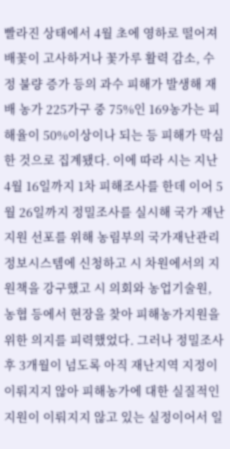빨라진 상태에서 4월 초에 영하로 떨어져 배꽃이 고사하거나 꽃가루 활력 감소, 수정 불량 증가 등의 과수 피해가 발생해 재배 농가 225가구 중 75%인 169농가는 피해율이 50%이상이나 되는 등 피해가 막심한 것으로 집계됐다. 이에 따라 시는 지난 4월 16일까지 1차 피해조사를 한데 이어 5월 26일까지 정밀조사를 실시해 국가 재난지원 선포를 위해 농림부의 국가재난관리정보시스템에 신청하고 시 차원에서의 지원책을 강구했고 시 의회와 농업기술원, 농협 등에서 현장을 찾아 피해농가지원을 위한 의지를 피력했었다. 그러나 정밀조사후 3개월이 넘도록 아직 재난지역 지정이 이뤄지지 않아 피해농가에 대한 실질적인 지원이 이뤄지지 않고 있는 실정이어서 일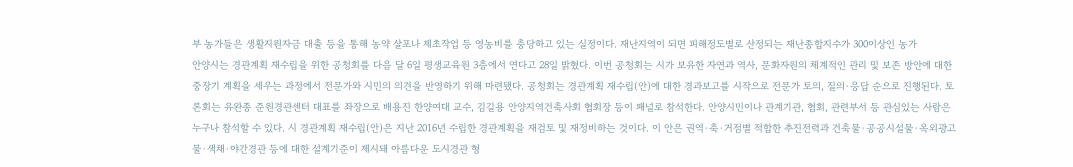부 농가들은 생활지원자금 대출 등을 통해 농약 살포나 제초작업 등 영농비를 충당하고 있는 실정이다. 재난지역이 되면 피해정도별로 산정되는 재난종합지수가 300이상인 농가
안양시는 경관계획 재수립을 위한 공청회를 다음 달 6일 평생교육원 3층에서 연다고 28일 밝혔다. 이번 공청회는 시가 보유한 자연과 역사, 문화자원의 체계적인 관리 및 보존 방안에 대한 중장기 계획을 세우는 과정에서 전문가와 시민의 의견을 반영하기 위해 마련됐다. 공청회는 경관계획 재수립(안)에 대한 경과보고를 시작으로 전문가 토의, 질의·응답 순으로 진행된다. 토론회는 유완종 준원경관센터 대표를 좌장으로 배용진 한양여대 교수, 김길용 안양지역건축사회 협회장 등이 패널로 참석한다. 안양시민이나 관계기관, 협회, 관련부서 등 관심있는 사람은 누구나 참석할 수 있다. 시 경관계획 재수립(안)은 지난 2016년 수립한 경관계획을 재검토 및 재정비하는 것이다. 이 안은 권역·축·거점별 적합한 추진전력과 건축물·공공시설물·옥외광고물·색채·야간경관 등에 대한 설계기준이 제시돼 아름다운 도시경관 형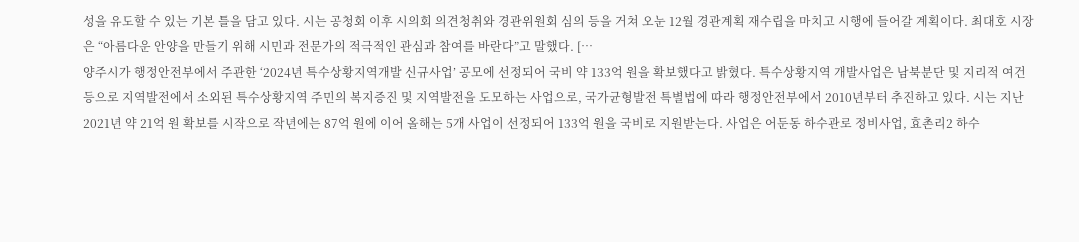성을 유도할 수 있는 기본 틀을 담고 있다. 시는 공청회 이후 시의회 의견청취와 경관위원회 심의 등을 거쳐 오눈 12월 경관계획 재수립을 마치고 시행에 들어갈 계획이다. 최대호 시장은 “아름다운 안양을 만들기 위해 시민과 전문가의 적극적인 관심과 참여를 바란다”고 말했다. […
양주시가 행정안전부에서 주관한 ‘2024년 특수상황지역개발 신규사업’ 공모에 선정되어 국비 약 133억 원을 확보했다고 밝혔다. 특수상황지역 개발사업은 남북분단 및 지리적 여건 등으로 지역발전에서 소외된 특수상황지역 주민의 복지증진 및 지역발전을 도모하는 사업으로, 국가균형발전 특별법에 따라 행정안전부에서 2010년부터 추진하고 있다. 시는 지난 2021년 약 21억 원 확보를 시작으로 작년에는 87억 원에 이어 올해는 5개 사업이 선정되어 133억 원을 국비로 지원받는다. 사업은 어둔동 하수관로 정비사업, 효촌리2 하수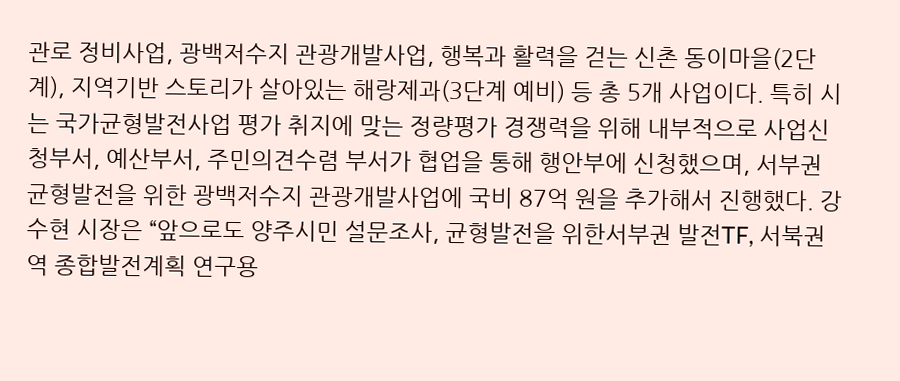관로 정비사업, 광백저수지 관광개발사업, 행복과 활력을 걷는 신촌 동이마을(2단계), 지역기반 스토리가 살아있는 해랑제과(3단계 예비) 등 총 5개 사업이다. 특히 시는 국가균형발전사업 평가 취지에 맞는 정량평가 경쟁력을 위해 내부적으로 사업신청부서, 예산부서, 주민의견수렴 부서가 협업을 통해 행안부에 신청했으며, 서부권 균형발전을 위한 광백저수지 관광개발사업에 국비 87억 원을 추가해서 진행했다. 강수현 시장은 “앞으로도 양주시민 설문조사, 균형발전을 위한서부권 발전TF, 서북권역 종합발전계획 연구용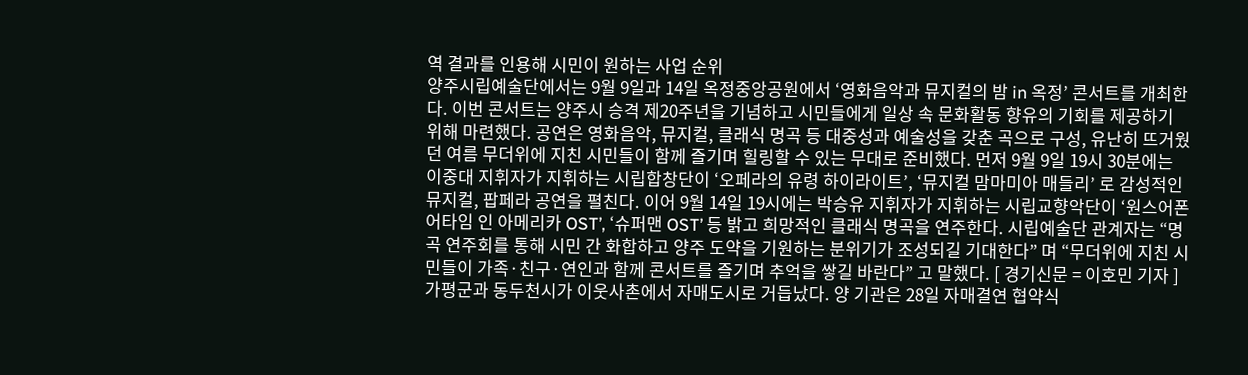역 결과를 인용해 시민이 원하는 사업 순위
양주시립예술단에서는 9월 9일과 14일 옥정중앙공원에서 ‘영화음악과 뮤지컬의 밤 in 옥정’ 콘서트를 개최한다. 이번 콘서트는 양주시 승격 제20주년을 기념하고 시민들에게 일상 속 문화활동 향유의 기회를 제공하기 위해 마련했다. 공연은 영화음악, 뮤지컬, 클래식 명곡 등 대중성과 예술성을 갖춘 곡으로 구성, 유난히 뜨거웠던 여름 무더위에 지친 시민들이 함께 즐기며 힐링할 수 있는 무대로 준비했다. 먼저 9월 9일 19시 30분에는 이중대 지휘자가 지휘하는 시립합창단이 ‘오페라의 유령 하이라이트’, ‘뮤지컬 맘마미아 매들리’ 로 감성적인 뮤지컬, 팝페라 공연을 펼친다. 이어 9월 14일 19시에는 박승유 지휘자가 지휘하는 시립교향악단이 ‘원스어폰어타임 인 아메리카 OST’, ‘슈퍼맨 OST’ 등 밝고 희망적인 클래식 명곡을 연주한다. 시립예술단 관계자는 “명곡 연주회를 통해 시민 간 화합하고 양주 도약을 기원하는 분위기가 조성되길 기대한다” 며 “무더위에 지친 시민들이 가족·친구·연인과 함께 콘서트를 즐기며 추억을 쌓길 바란다” 고 말했다. [ 경기신문 = 이호민 기자 ]
가평군과 동두천시가 이웃사촌에서 자매도시로 거듭났다. 양 기관은 28일 자매결연 협약식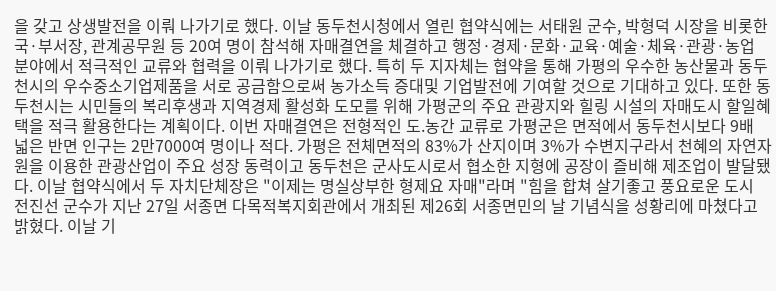을 갖고 상생발전을 이뤄 나가기로 했다. 이날 동두천시청에서 열린 협약식에는 서태원 군수, 박형덕 시장을 비롯한 국·부서장, 관계공무원 등 20여 명이 참석해 자매결연을 체결하고 행정·경제·문화·교육·예술·체육·관광·농업 분야에서 적극적인 교류와 협력을 이뤄 나가기로 했다. 특히 두 지자체는 협약을 통해 가평의 우수한 농산물과 동두천시의 우수중소기업제품을 서로 공금함으로써 농가소득 증대및 기업발전에 기여할 것으로 기대하고 있다. 또한 동두천시는 시민들의 복리후생과 지역경제 활성화 도모를 위해 가평군의 주요 관광지와 힐링 시설의 자매도시 할일혜택을 적극 활용한다는 계획이다. 이번 자매결연은 전형적인 도.농간 교류로 가평군은 면적에서 동두천시보다 9배 넓은 반면 인구는 2만7000여 명이나 적다. 가평은 전체면적의 83%가 산지이며 3%가 수변지구라서 천혜의 자연자원을 이용한 관광산업이 주요 성장 동력이고 동두천은 군사도시로서 협소한 지형에 공장이 즐비해 제조업이 발달됐다. 이날 협약식에서 두 자치단체장은 "이제는 명실상부한 형제요 자매"라며 "힘을 합쳐 살기좋고 풍요로운 도시
전진선 군수가 지난 27일 서종면 다목적복지회관에서 개최된 제26회 서종면민의 날 기념식을 성황리에 마쳤다고 밝혔다. 이날 기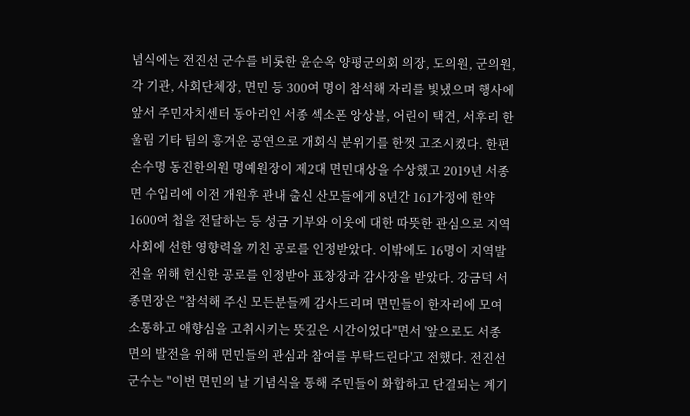념식에는 전진선 군수를 비롯한 윤순옥 양평군의회 의장, 도의원, 군의원, 각 기관, 사회단체장, 면민 등 300여 명이 참석해 자리를 빛냈으며 행사에 앞서 주민자치센터 동아리인 서종 섹소폰 앙상블, 어린이 택견, 서후리 한울림 기타 팀의 흥겨운 공연으로 개회식 분위기를 한껏 고조시켰다. 한편 손수명 동진한의원 명예원장이 제2대 면민대상을 수상했고 2019년 서종면 수입리에 이전 개원후 관내 출신 산모들에게 8년간 161가정에 한약 1600여 첩을 전달하는 등 성금 기부와 이웃에 대한 따뜻한 관심으로 지역사회에 선한 영향력을 끼친 공로를 인정받았다. 이밖에도 16명이 지역발전을 위해 헌신한 공로를 인정받아 표창장과 감사장을 받았다. 강금덕 서종면장은 "참석해 주신 모든분들께 감사드리며 면민들이 한자리에 모여 소통하고 애향심을 고취시키는 뜻깊은 시간이었다"면서 '앞으로도 서종면의 발전을 위해 면민들의 관심과 참여를 부탁드린다'고 전했다. 전진선 군수는 "이번 면민의 날 기념식을 통해 주민들이 화합하고 단결되는 계기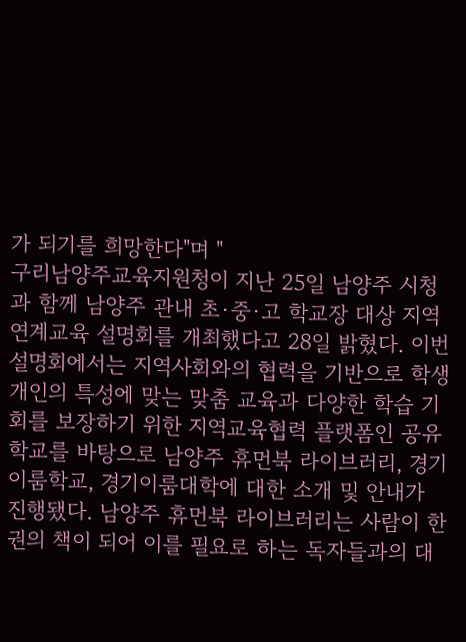가 되기를 희망한다"며 "
구리남양주교육지원청이 지난 25일 남양주 시청과 함께 남양주 관내 초·중·고 학교장 대상 지역연계교육 설명회를 개최했다고 28일 밝혔다. 이번 설명회에서는 지역사회와의 협력을 기반으로 학생 개인의 특성에 맞는 맞춤 교육과 다양한 학습 기회를 보장하기 위한 지역교육협력 플랫폼인 공유학교를 바탕으로 남양주 휴먼북 라이브러리, 경기이룸학교, 경기이룸대학에 대한 소개 및 안내가 진행됐다. 남양주 휴먼북 라이브러리는 사람이 한권의 책이 되어 이를 필요로 하는 독자들과의 대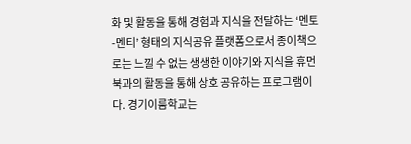화 및 활동을 통해 경험과 지식을 전달하는 ‘멘토-멘티’ 형태의 지식공유 플랫폼으로서 종이책으로는 느낄 수 없는 생생한 이야기와 지식을 휴먼북과의 활동을 통해 상호 공유하는 프로그램이다. 경기이룸학교는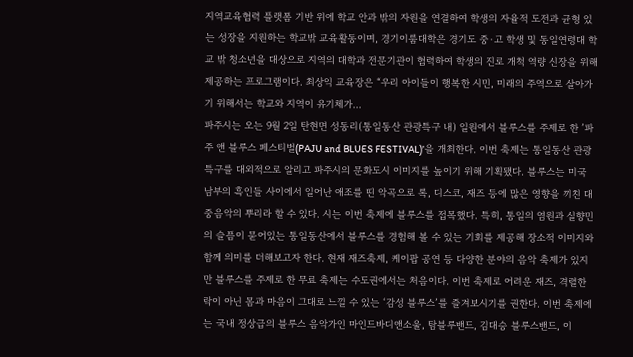지역교육협력 플랫폼 기반 위에 학교 안과 밖의 자원을 연결하여 학생의 자율적 도전과 균형 있는 성장을 지원하는 학교밖 교육활동이며, 경기이룸대학은 경기도 중·고 학생 및 동일연령대 학교 밖 청소년을 대상으로 지역의 대학과 전문기관이 협력하여 학생의 진로 개척 역량 신장을 위해 제공하는 프로그램이다. 최상익 교육장은 “우리 아이들이 행복한 시민, 미래의 주역으로 살아가기 위해서는 학교와 지역이 유기체가…
파주시는 오는 9월 2일 탄현면 성동리(통일동산 관광특구 내) 일원에서 블루스를 주제로 한 ’파주 앤 블루스 페스티벌(PAJU and BLUES FESTIVAL)’을 개최한다. 이번 축제는 통일동산 관광특구를 대외적으로 알리고 파주시의 문화도시 이미지를 높이기 위해 기획됐다. 블루스는 미국 남부의 흑인들 사이에서 일어난 애조를 띤 악곡으로 록, 디스코, 재즈 등에 많은 영향을 끼친 대중음악의 뿌리라 할 수 있다. 시는 이번 축제에 블루스를 접목했다. 특히, 통일의 염원과 실향민의 슬픔이 묻어있는 통일동산에서 블루스를 경험해 볼 수 있는 기회를 제공해 장소적 이미지와 함께 의미를 더해보고자 한다. 현재 재즈축제, 케이팝 공연 등 다양한 분야의 음악 축제가 있지만 블루스를 주제로 한 무료 축제는 수도권에서는 처음이다. 이번 축제로 어려운 재즈, 격렬한 락이 아닌 몸과 마음이 그대로 느낄 수 있는 ‘감성 블루스’를 즐겨보시기를 권한다. 이번 축제에는 국내 정상급의 블루스 음악가인 마인드바디앤소울, 탐블루밴드, 김대승 블루스밴드, 이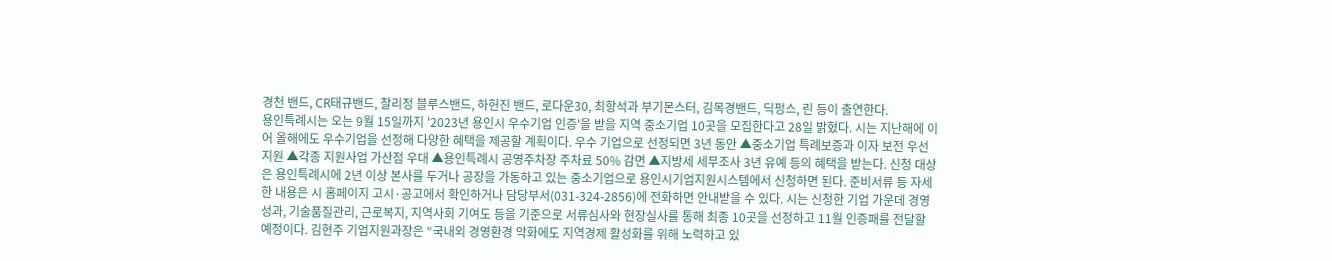경천 밴드, CR태규밴드, 찰리정 블루스밴드, 하헌진 밴드, 로다운30, 최항석과 부기몬스터, 김목경밴드, 딕펑스, 린 등이 출연한다.
용인특례시는 오는 9월 15일까지 '2023년 용인시 우수기업 인증'을 받을 지역 중소기업 10곳을 모집한다고 28일 밝혔다. 시는 지난해에 이어 올해에도 우수기업을 선정해 다양한 혜택을 제공할 계획이다. 우수 기업으로 선정되면 3년 동안 ▲중소기업 특례보증과 이자 보전 우선 지원 ▲각종 지원사업 가산점 우대 ▲용인특례시 공영주차장 주차료 50% 감면 ▲지방세 세무조사 3년 유예 등의 혜택을 받는다. 신청 대상은 용인특례시에 2년 이상 본사를 두거나 공장을 가동하고 있는 중소기업으로 용인시기업지원시스템에서 신청하면 된다. 준비서류 등 자세한 내용은 시 홈페이지 고시·공고에서 확인하거나 담당부서(031-324-2856)에 전화하면 안내받을 수 있다. 시는 신청한 기업 가운데 경영성과, 기술품질관리, 근로복지, 지역사회 기여도 등을 기준으로 서류심사와 현장실사를 통해 최종 10곳을 선정하고 11월 인증패를 전달할 예정이다. 김현주 기업지원과장은 “국내외 경영환경 악화에도 지역경제 활성화를 위해 노력하고 있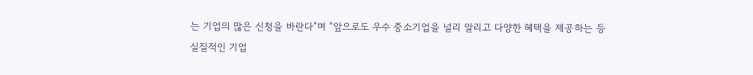는 기업의 많은 신청을 바란다”며 “앞으로도 우수 중소기업을 널리 알리고 다양한 혜택을 제공하는 등 실질적인 기업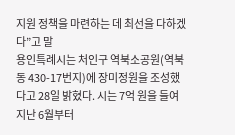지원 정책을 마련하는 데 최선을 다하겠다”고 말
용인특례시는 처인구 역북소공원(역북동 430-17번지)에 장미정원을 조성했다고 28일 밝혔다. 시는 7억 원을 들여 지난 6월부터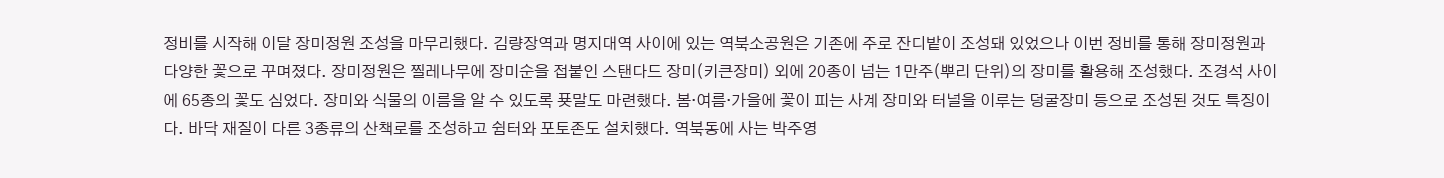정비를 시작해 이달 장미정원 조성을 마무리했다. 김량장역과 명지대역 사이에 있는 역북소공원은 기존에 주로 잔디밭이 조성돼 있었으나 이번 정비를 통해 장미정원과 다양한 꽃으로 꾸며졌다. 장미정원은 찔레나무에 장미순을 접붙인 스탠다드 장미(키큰장미) 외에 20종이 넘는 1만주(뿌리 단위)의 장미를 활용해 조성했다. 조경석 사이에 65종의 꽃도 심었다. 장미와 식물의 이름을 알 수 있도록 푯말도 마련했다. 봄·여름·가을에 꽃이 피는 사계 장미와 터널을 이루는 덩굴장미 등으로 조성된 것도 특징이다. 바닥 재질이 다른 3종류의 산책로를 조성하고 쉼터와 포토존도 설치했다. 역북동에 사는 박주영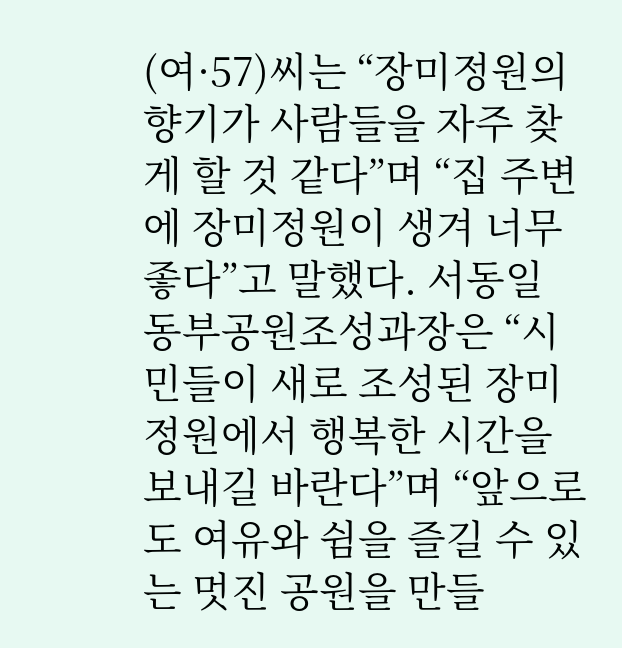(여·57)씨는 “장미정원의 향기가 사람들을 자주 찾게 할 것 같다”며 “집 주변에 장미정원이 생겨 너무 좋다”고 말했다. 서동일 동부공원조성과장은 “시민들이 새로 조성된 장미정원에서 행복한 시간을 보내길 바란다”며 “앞으로도 여유와 쉼을 즐길 수 있는 멋진 공원을 만들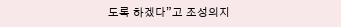도록 하겠다”고 조성의지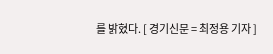를 밝혔다. [ 경기신문 = 최정용 기자 ]